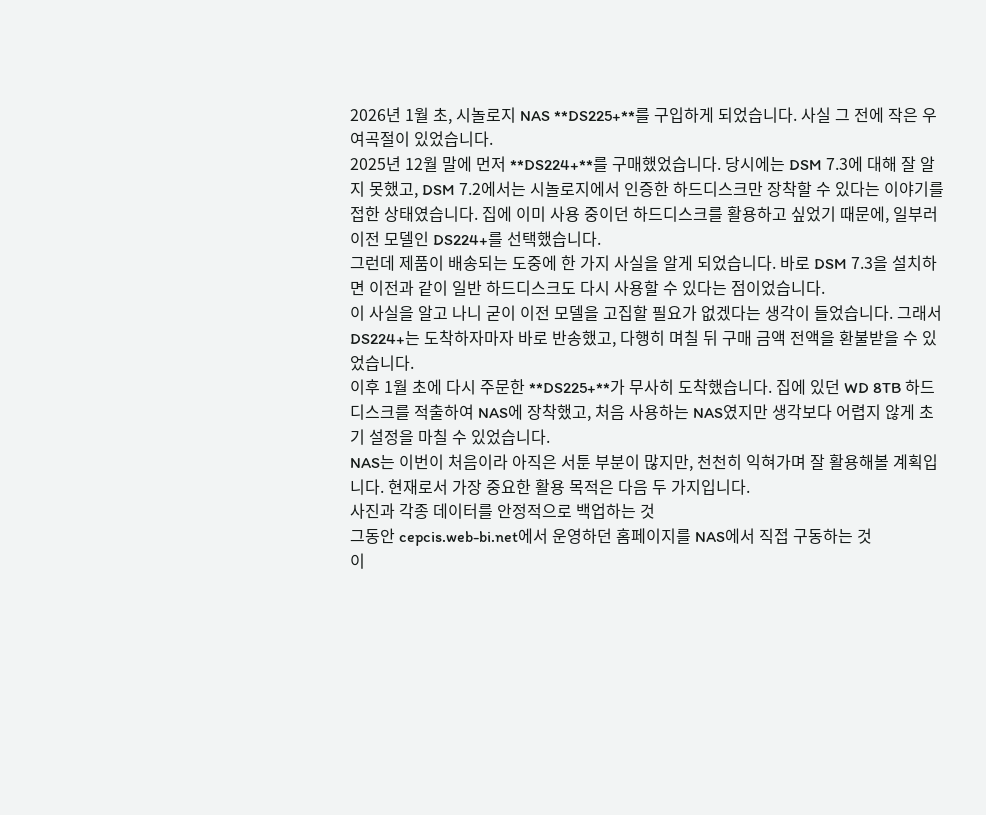2026년 1월 초, 시놀로지 NAS **DS225+**를 구입하게 되었습니다. 사실 그 전에 작은 우여곡절이 있었습니다.
2025년 12월 말에 먼저 **DS224+**를 구매했었습니다. 당시에는 DSM 7.3에 대해 잘 알지 못했고, DSM 7.2에서는 시놀로지에서 인증한 하드디스크만 장착할 수 있다는 이야기를 접한 상태였습니다. 집에 이미 사용 중이던 하드디스크를 활용하고 싶었기 때문에, 일부러 이전 모델인 DS224+를 선택했습니다.
그런데 제품이 배송되는 도중에 한 가지 사실을 알게 되었습니다. 바로 DSM 7.3을 설치하면 이전과 같이 일반 하드디스크도 다시 사용할 수 있다는 점이었습니다.
이 사실을 알고 나니 굳이 이전 모델을 고집할 필요가 없겠다는 생각이 들었습니다. 그래서 DS224+는 도착하자마자 바로 반송했고, 다행히 며칠 뒤 구매 금액 전액을 환불받을 수 있었습니다.
이후 1월 초에 다시 주문한 **DS225+**가 무사히 도착했습니다. 집에 있던 WD 8TB 하드디스크를 적출하여 NAS에 장착했고, 처음 사용하는 NAS였지만 생각보다 어렵지 않게 초기 설정을 마칠 수 있었습니다.
NAS는 이번이 처음이라 아직은 서툰 부분이 많지만, 천천히 익혀가며 잘 활용해볼 계획입니다. 현재로서 가장 중요한 활용 목적은 다음 두 가지입니다.
사진과 각종 데이터를 안정적으로 백업하는 것
그동안 cepcis.web-bi.net에서 운영하던 홈페이지를 NAS에서 직접 구동하는 것
이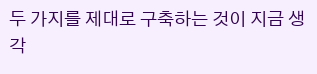두 가지를 제대로 구축하는 것이 지금 생각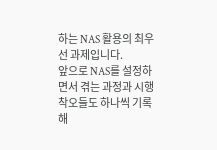하는 NAS 활용의 최우선 과제입니다.
앞으로 NAS를 설정하면서 겪는 과정과 시행착오들도 하나씩 기록해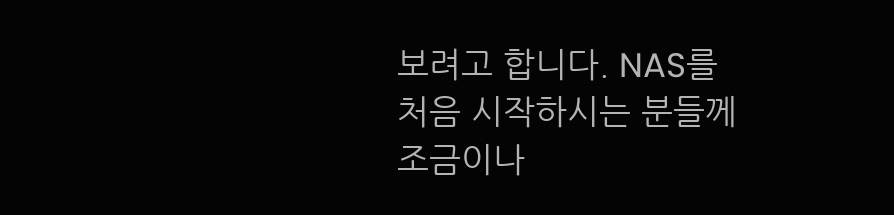보려고 합니다. NAS를 처음 시작하시는 분들께 조금이나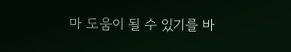마 도움이 될 수 있기를 바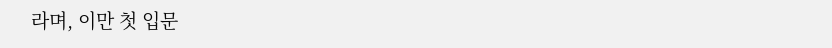라며, 이만 첫 입문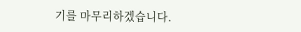기를 마무리하겠습니다.